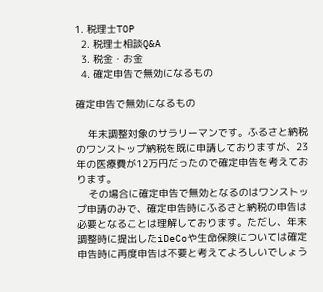1. 税理士TOP
  2. 税理士相談Q&A
  3. 税金・お金
  4. 確定申告で無効になるもの

確定申告で無効になるもの

    年末調整対象のサラリーマンです。ふるさと納税のワンストップ納税を既に申請しておりますが、23年の医療費が12万円だったので確定申告を考えております。
    その場合に確定申告で無効となるのはワンストップ申請のみで、確定申告時にふるさと納税の申告は必要となることは理解しております。ただし、年末調整時に提出したiDeCoや生命保険については確定申告時に再度申告は不要と考えてよろしいでしょう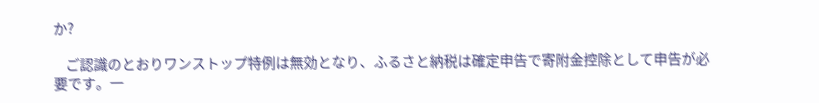か?

    ご認識のとおりワンストップ特例は無効となり、ふるさと納税は確定申告で寄附金控除として申告が必要です。一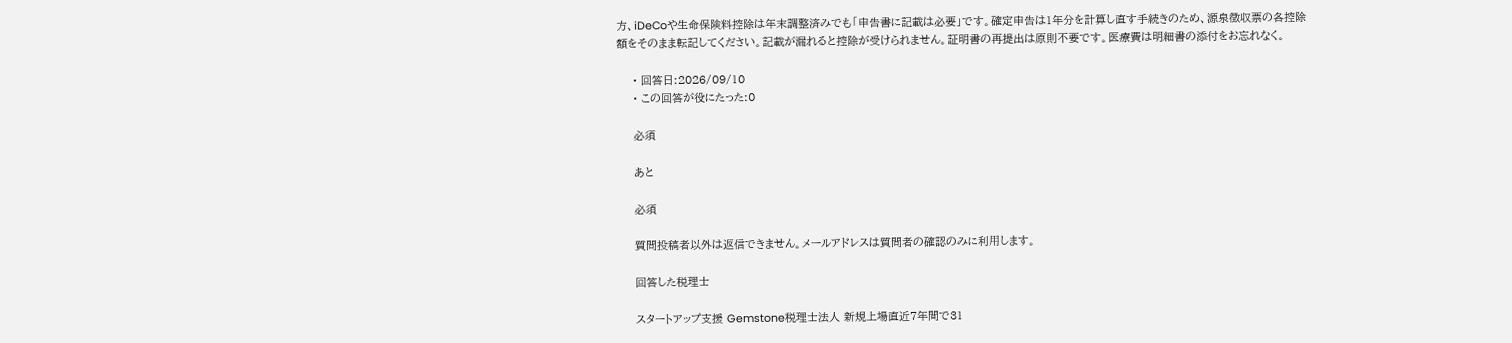方、iDeCoや生命保険料控除は年末調整済みでも「申告書に記載は必要」です。確定申告は1年分を計算し直す手続きのため、源泉徴収票の各控除額をそのまま転記してください。記載が漏れると控除が受けられません。証明書の再提出は原則不要です。医療費は明細書の添付をお忘れなく。

    • 回答日:2026/09/10
    • この回答が役にたった:0

    必須

    あと

    必須

    質問投稿者以外は返信できません。メールアドレスは質問者の確認のみに利⽤します。

    回答した税理士

    スタートアップ支援 Gemstone税理士法人 新規上場直近7年間で31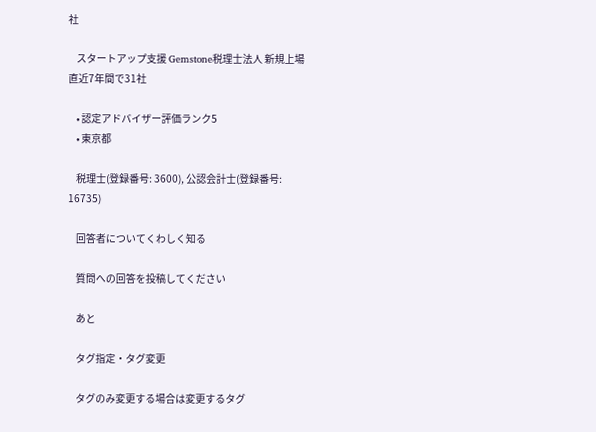社

    スタートアップ支援 Gemstone税理士法人 新規上場直近7年間で31社

    • 認定アドバイザー評価ランク5
    • 東京都

    税理士(登録番号: 3600), 公認会計士(登録番号: 16735)

    回答者についてくわしく知る

    質問への回答を投稿してください

    あと

    タグ指定・タグ変更

    タグのみ変更する場合は変更するタグ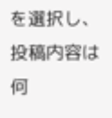を選択し、投稿内容は何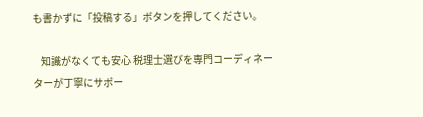も書かずに「投稿する」ボタンを押してください。

    知識がなくても安心 税理士選びを専門コーディネーターが丁寧にサポー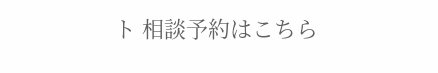ト 相談予約はこちら